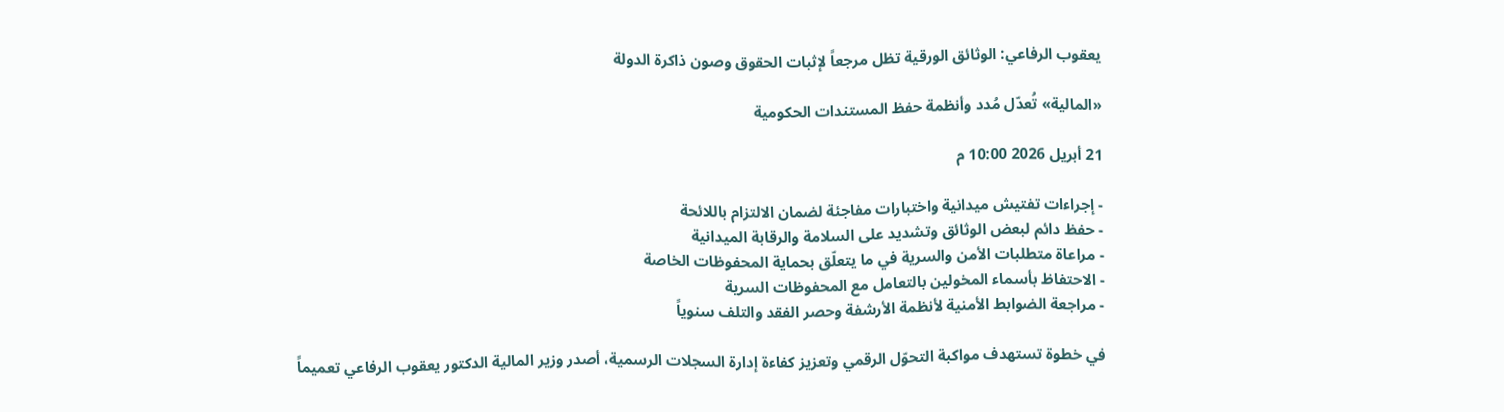يعقوب الرفاعي: الوثائق الورقية تظل مرجعاً لإثبات الحقوق وصون ذاكرة الدولة

«المالية» تُعدّل مُدد وأنظمة حفظ المستندات الحكومية

21 أبريل 2026 10:00 م

- إجراءات تفتيش ميدانية واختبارات مفاجئة لضمان الالتزام باللائحة
- حفظ دائم لبعض الوثائق وتشديد على السلامة والرقابة الميدانية
- مراعاة متطلبات الأمن والسرية في ما يتعلّق بحماية المحفوظات الخاصة
- الاحتفاظ بأسماء المخولين بالتعامل مع المحفوظات السرية
- مراجعة الضوابط الأمنية لأنظمة الأرشفة وحصر الفقد والتلف سنوياً

في خطوة تستهدف مواكبة التحوّل الرقمي وتعزيز كفاءة إدارة السجلات الرسمية، أصدر وزير المالية الدكتور يعقوب الرفاعي تعميماً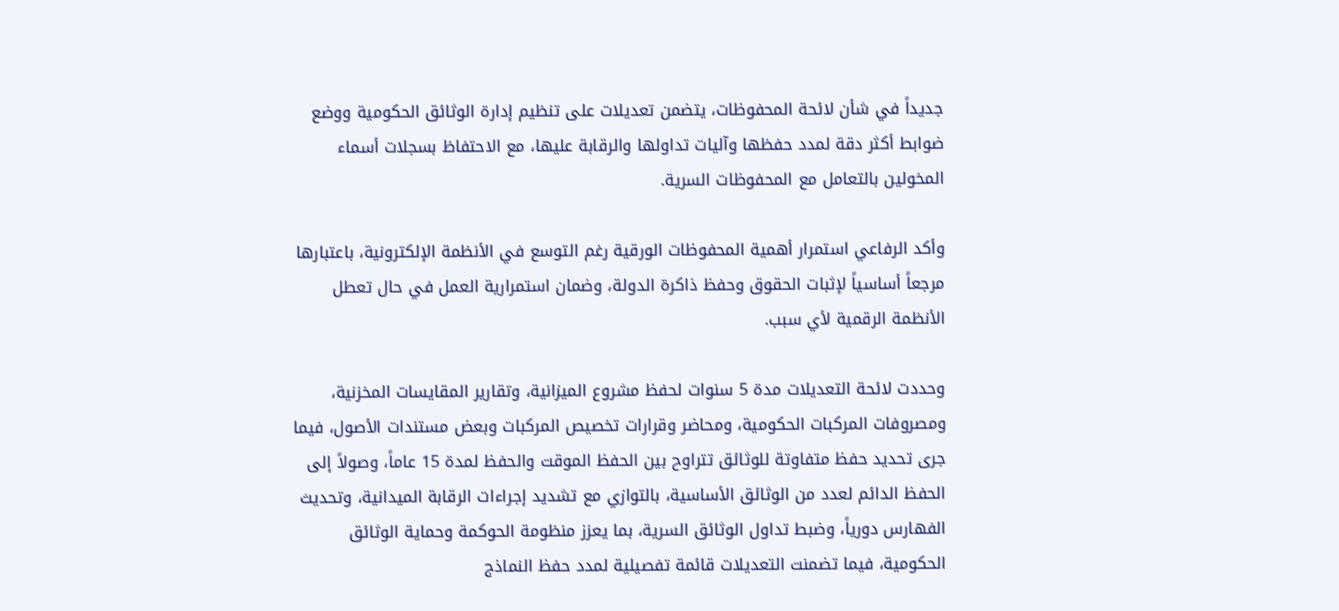جديداً في شأن لائحة المحفوظات، يتضمن تعديلات على تنظيم إدارة الوثائق الحكومية ووضع ضوابط أكثر دقة لمدد حفظها وآليات تداولها والرقابة عليها، مع الاحتفاظ بسجلات أسماء المخولين بالتعامل مع المحفوظات السرية.

وأكد الرفاعي استمرار أهمية المحفوظات الورقية رغم التوسع في الأنظمة الإلكترونية، باعتبارها مرجعاً أساسياً لإثبات الحقوق وحفظ ذاكرة الدولة، وضمان استمرارية العمل في حال تعطل الأنظمة الرقمية لأي سبب.

وحددت لائحة التعديلات مدة 5 سنوات لحفظ مشروع الميزانية، وتقارير المقايسات المخزنية، ومصروفات المركبات الحكومية، ومحاضر وقرارات تخصيص المركبات وبعض مستندات الأصول، فيما جرى تحديد حفظ متفاوتة للوثائق تتراوح بين الحفظ الموقت والحفظ لمدة 15 عاماً، وصولاً إلى الحفظ الدائم لعدد من الوثائق الأساسية، بالتوازي مع تشديد إجراءات الرقابة الميدانية، وتحديث الفهارس دورياً، وضبط تداول الوثائق السرية، بما يعزز منظومة الحوكمة وحماية الوثائق الحكومية، فيما تضمنت التعديلات قائمة تفصيلية لمدد حفظ النماذج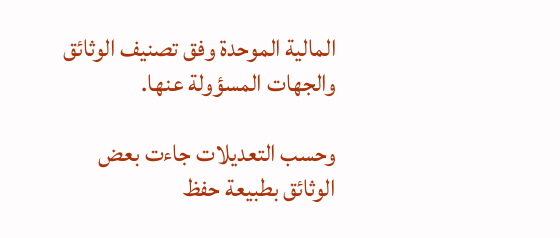المالية الموحدة وفق تصنيف الوثائق والجهات المسؤولة عنها.

وحسب التعديلات جاءت بعض الوثائق بطبيعة حفظ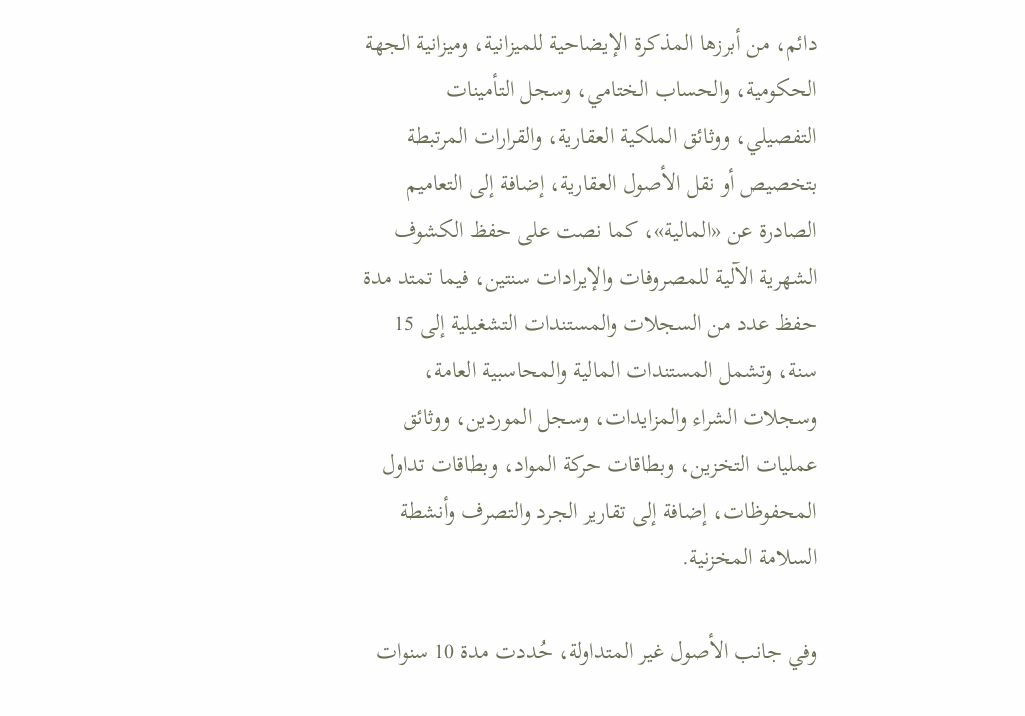دائم، من أبرزها المذكرة الإيضاحية للميزانية، وميزانية الجهة الحكومية، والحساب الختامي، وسجل التأمينات التفصيلي، ووثائق الملكية العقارية، والقرارات المرتبطة بتخصيص أو نقل الأصول العقارية، إضافة إلى التعاميم الصادرة عن «المالية»، كما نصت على حفظ الكشوف الشهرية الآلية للمصروفات والإيرادات سنتين، فيما تمتد مدة حفظ عدد من السجلات والمستندات التشغيلية إلى 15 سنة، وتشمل المستندات المالية والمحاسبية العامة، وسجلات الشراء والمزايدات، وسجل الموردين، ووثائق عمليات التخزين، وبطاقات حركة المواد، وبطاقات تداول المحفوظات، إضافة إلى تقارير الجرد والتصرف وأنشطة السلامة المخزنية.

وفي جانب الأصول غير المتداولة، حُددت مدة 10 سنوات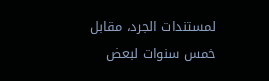لمستندات الجرد، مقابل خمس سنوات لبعض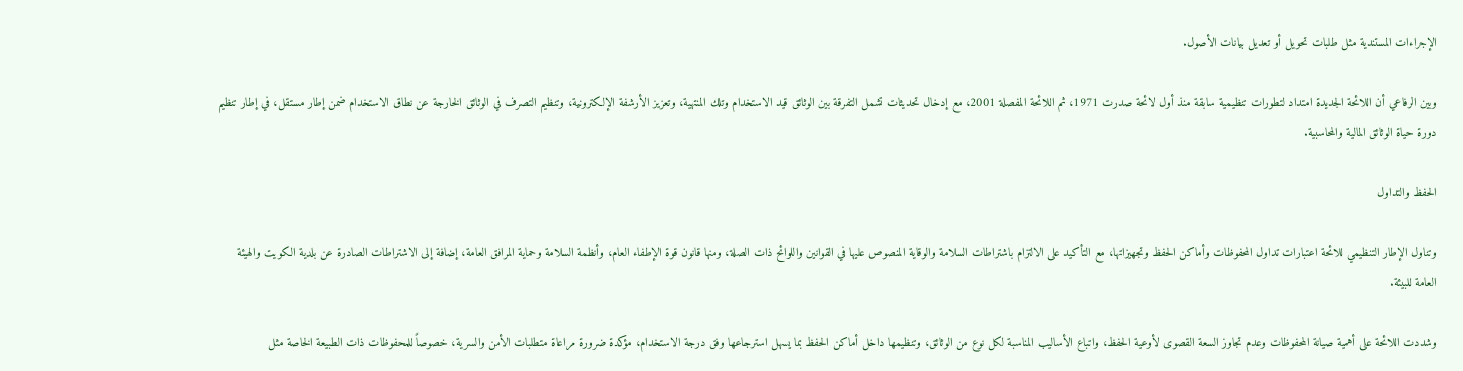الإجراءات المستندية مثل طلبات تحويل أو تعديل بيانات الأصول.

وبين الرفاعي أن اللائحة الجديدة امتداد لتطورات تنظيمية سابقة منذ أول لائحة صدرت 1971، ثم اللائحة المفصلة 2001، مع إدخال تحديثات تشمل التفرقة بين الوثائق قيد الاستخدام وتلك المنتهية، وتعزيز الأرشفة الإلكترونية، وتنظيم التصرف في الوثائق الخارجة عن نطاق الاستخدام ضمن إطار مستقل، في إطار تنظيم دورة حياة الوثائق المالية والمحاسبية.

الحفظ والتداول

وتناول الإطار التنظيمي للائحة اعتبارات تداول المحفوظات وأماكن الحفظ وتجهيزاتها، مع التأكيد على الالتزام باشتراطات السلامة والوقاية المنصوص عليها في القوانين واللوائح ذات الصلة، ومنها قانون قوة الإطفاء العام، وأنظمة السلامة وحماية المرافق العامة، إضافة إلى الاشتراطات الصادرة عن بلدية الكويت والهيئة العامة للبيئة.

وشددت اللائحة على أهمية صيانة المحفوظات وعدم تجاوز السعة القصوى لأوعية الحفظ، واتباع الأساليب المناسبة لكل نوع من الوثائق، وتنظيمها داخل أماكن الحفظ بما يسهل استرجاعها وفق درجة الاستخدام، مؤكدة ضرورة مراعاة متطلبات الأمن والسرية، خصوصاً للمحفوظات ذات الطبيعة الخاصة مثل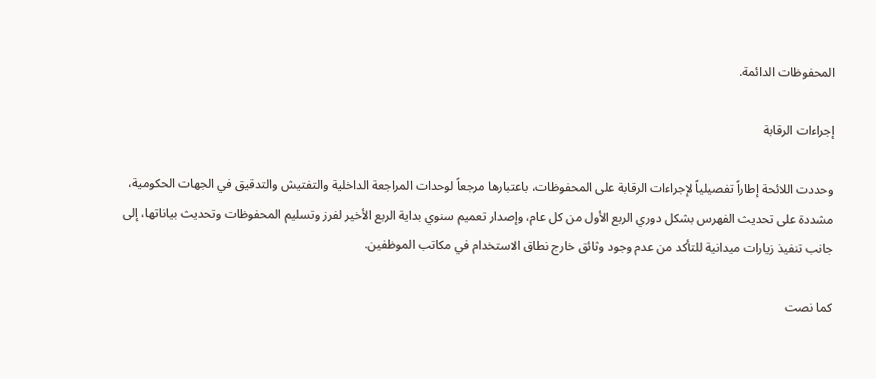المحفوظات الدائمة.

إجراءات الرقابة

وحددت اللائحة إطاراً تفصيلياً لإجراءات الرقابة على المحفوظات، باعتبارها مرجعاً لوحدات المراجعة الداخلية والتفتيش والتدقيق في الجهات الحكومية، مشددة على تحديث الفهرس بشكل دوري الربع الأول من كل عام، وإصدار تعميم سنوي بداية الربع الأخير لفرز وتسليم المحفوظات وتحديث بياناتها، إلى جانب تنفيذ زيارات ميدانية للتأكد من عدم وجود وثائق خارج نطاق الاستخدام في مكاتب الموظفين.

كما نصت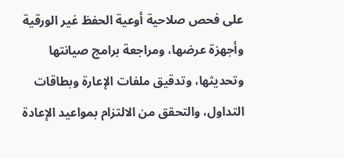على فحص صلاحية أوعية الحفظ غير الورقية وأجهزة عرضها، ومراجعة برامج صيانتها وتحديثها، وتدقيق ملفات الإعارة وبطاقات التداول، والتحقق من الالتزام بمواعيد الإعادة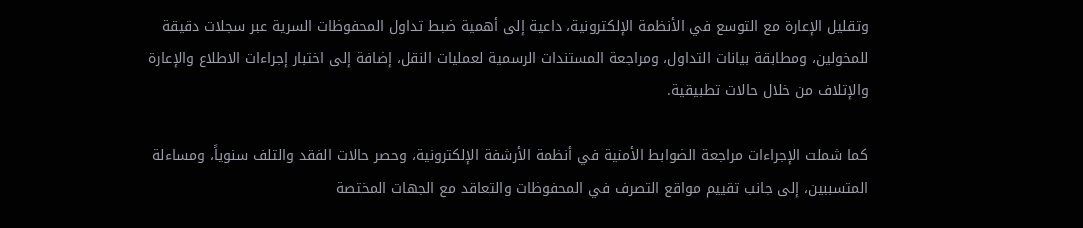وتقليل الإعارة مع التوسع في الأنظمة الإلكترونية، داعية إلى أهمية ضبط تداول المحفوظات السرية عبر سجلات دقيقة للمخولين، ومطابقة بيانات التداول، ومراجعة المستندات الرسمية لعمليات النقل، إضافة إلى اختبار إجراءات الاطلاع والإعارة والإتلاف من خلال حالات تطبيقية.

كما شملت الإجراءات مراجعة الضوابط الأمنية في أنظمة الأرشفة الإلكترونية، وحصر حالات الفقد والتلف سنوياً، ومساءلة المتسببين، إلى جانب تقييم مواقع التصرف في المحفوظات والتعاقد مع الجهات المختصة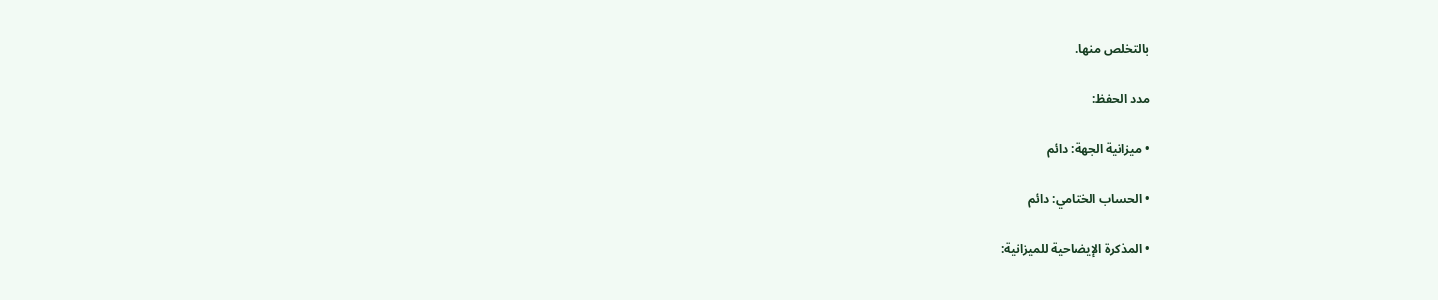بالتخلص منها.

مدد الحفظ:

• ميزانية الجهة: دائم

• الحساب الختامي: دائم

• المذكرة الإيضاحية للميزانية: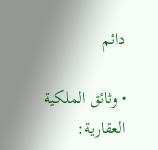دائم

• وثائق الملكية العقارية: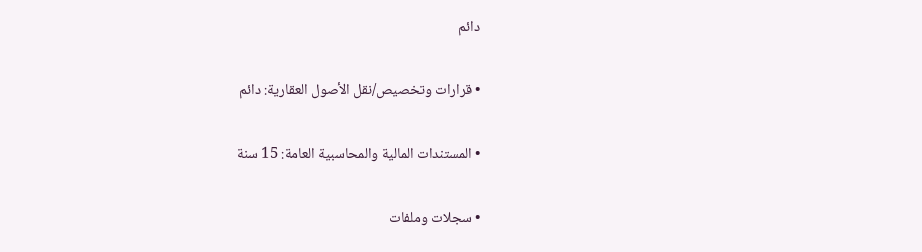دائم

• قرارات وتخصيص/نقل الأصول العقارية: دائم

• المستندات المالية والمحاسبية العامة: 15 سنة

• سجلات وملفات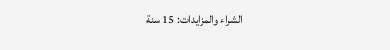الشراء والمزايدات: 15 سنة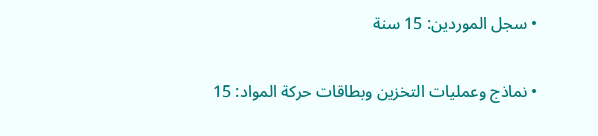• سجل الموردين: 15 سنة

• نماذج وعمليات التخزين وبطاقات حركة المواد: 15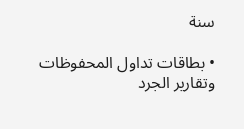سنة

• بطاقات تداول المحفوظات وتقارير الجرد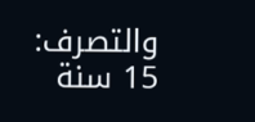والتصرف: 15 سنة